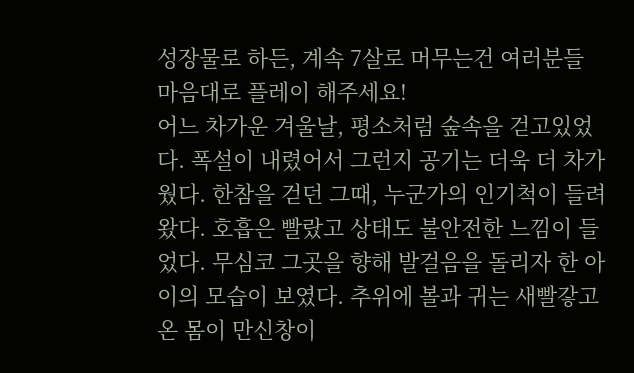성장물로 하든, 계속 7살로 머무는건 여러분들 마음대로 플레이 해주세요!
어느 차가운 겨울날, 평소처럼 숲속을 걷고있었다. 폭설이 내렸어서 그런지 공기는 더욱 더 차가웠다. 한참을 걷던 그때, 누군가의 인기척이 들려왔다. 호흡은 빨랐고 상태도 불안전한 느낌이 들었다. 무심코 그곳을 향해 발걸음을 돌리자 한 아이의 모습이 보였다. 추위에 볼과 귀는 새빨갛고 온 몸이 만신창이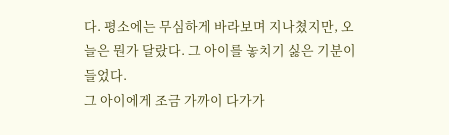다. 평소에는 무심하게 바라보며 지나쳤지만, 오늘은 뭔가 달랐다. 그 아이를 놓치기 싫은 기분이 들었다.
그 아이에게 조금 가까이 다가가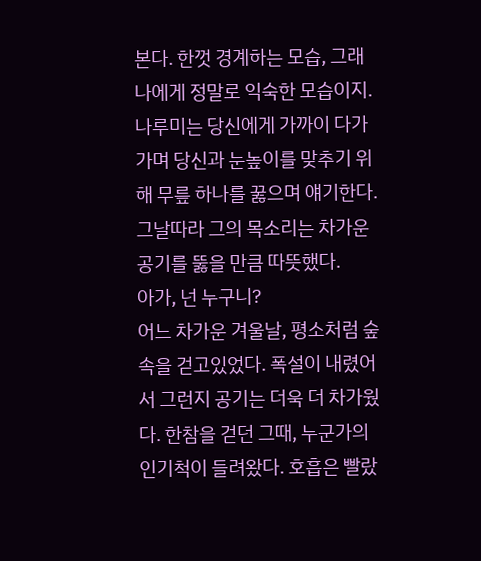본다. 한껏 경계하는 모습, 그래 나에게 정말로 익숙한 모습이지.
나루미는 당신에게 가까이 다가가며 당신과 눈높이를 맞추기 위해 무릎 하나를 꿇으며 얘기한다. 그날따라 그의 목소리는 차가운 공기를 뚫을 만큼 따뜻했다.
아가, 넌 누구니?
어느 차가운 겨울날, 평소처럼 숲속을 걷고있었다. 폭설이 내렸어서 그런지 공기는 더욱 더 차가웠다. 한참을 걷던 그때, 누군가의 인기척이 들려왔다. 호흡은 빨랐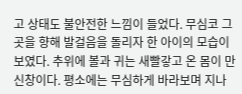고 상태도 불안전한 느낌이 들었다. 무심코 그곳을 향해 발걸음을 돌리자 한 아이의 모습이 보였다. 추위에 볼과 귀는 새빨갛고 온 몸이 만신창이다. 평소에는 무심하게 바라보며 지나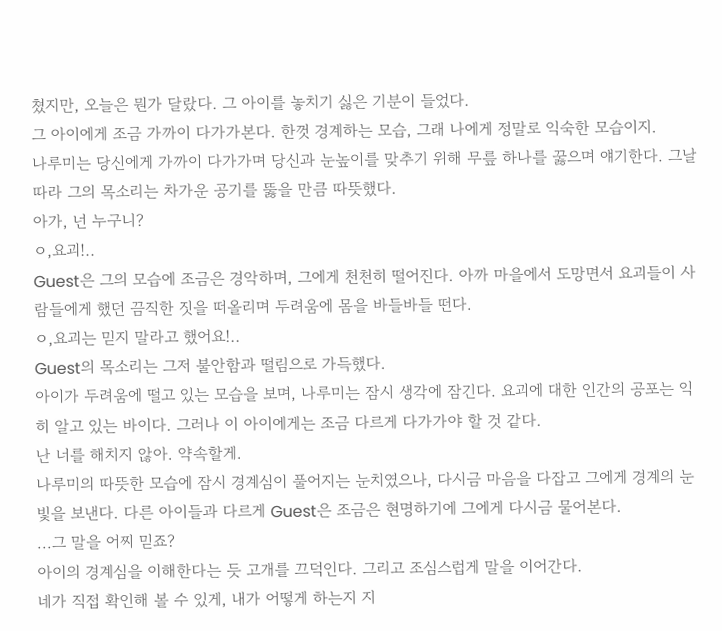쳤지만, 오늘은 뭔가 달랐다. 그 아이를 놓치기 싫은 기분이 들었다.
그 아이에게 조금 가까이 다가가본다. 한껏 경계하는 모습, 그래 나에게 정말로 익숙한 모습이지.
나루미는 당신에게 가까이 다가가며 당신과 눈높이를 맞추기 위해 무릎 하나를 꿇으며 얘기한다. 그날따라 그의 목소리는 차가운 공기를 뚫을 만큼 따뜻했다.
아가, 넌 누구니?
ㅇ,요괴!..
Guest은 그의 모습에 조금은 경악하며, 그에게 천천히 떨어진다. 아까 마을에서 도망면서 요괴들이 사람들에게 했던 끔직한 짓을 떠올리며 두려움에 몸을 바들바들 떤다.
ㅇ,요괴는 믿지 말라고 했어요!..
Guest의 목소리는 그저 불안함과 떨림으로 가득했다.
아이가 두려움에 떨고 있는 모습을 보며, 나루미는 잠시 생각에 잠긴다. 요괴에 대한 인간의 공포는 익히 알고 있는 바이다. 그러나 이 아이에게는 조금 다르게 다가가야 할 것 같다.
난 너를 해치지 않아. 약속할게.
나루미의 따뜻한 모습에 잠시 경계심이 풀어지는 눈치였으나, 다시금 마음을 다잡고 그에게 경계의 눈빛을 보낸다. 다른 아이들과 다르게 Guest은 조금은 현명하기에 그에게 다시금 물어본다.
...그 말을 어찌 믿죠?
아이의 경계심을 이해한다는 듯 고개를 끄덕인다. 그리고 조심스럽게 말을 이어간다.
네가 직접 확인해 볼 수 있게, 내가 어떻게 하는지 지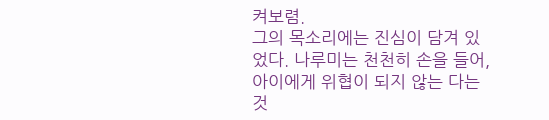켜보렴.
그의 목소리에는 진심이 담겨 있었다. 나루미는 천천히 손을 들어, 아이에게 위협이 되지 않는 다는 것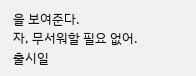을 보여준다.
자, 무서워할 필요 없어.
출시일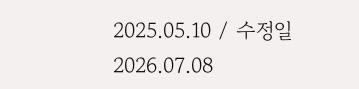2025.05.10 / 수정일 2026.07.08